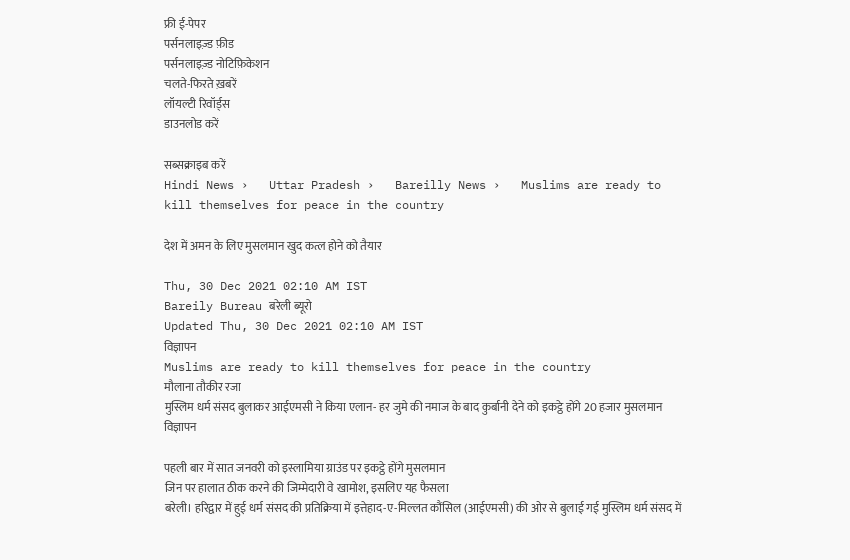फ्री ई-पेपर
पर्सनलाइज़्ड फ़ीड
पर्सनलाइज़्ड नोटिफ़िकेशन
चलते-फिरते ख़बरें
लॉयल्टी रिवॉर्ड्स
डाउनलोड करें

सब्सक्राइब करें
Hindi News ›   Uttar Pradesh ›   Bareilly News ›   Muslims are ready to kill themselves for peace in the country

देश में अमन के लिए मुसलमान खुद कत्ल होने को तैयार

Thu, 30 Dec 2021 02:10 AM IST
Bareily Bureau बरेली ब्यूरो
Updated Thu, 30 Dec 2021 02:10 AM IST
विज्ञापन
Muslims are ready to kill themselves for peace in the country
मौलाना तौकीर रजा
मुस्लिम धर्म संसद बुलाकर आईएमसी ने किया एलान- हर जुमे की नमाज के बाद कुर्बानी देने को इकट्ठे होंगे 20 हजार मुसलमान
विज्ञापन

पहली बार में सात जनवरी को इस्लामिया ग्राउंड पर इकट्ठे होंगे मुसलमान
जिन पर हालात ठीक करने की जिम्मेदारी वे खामोश, इसलिए यह फैसला
बरेली। हरिद्वार में हुई धर्म संसद की प्रतिक्रिया में इत्तेहाद-ए-मिल्लत कौंसिल (आईएमसी) की ओर से बुलाई गई मुस्लिम धर्म संसद में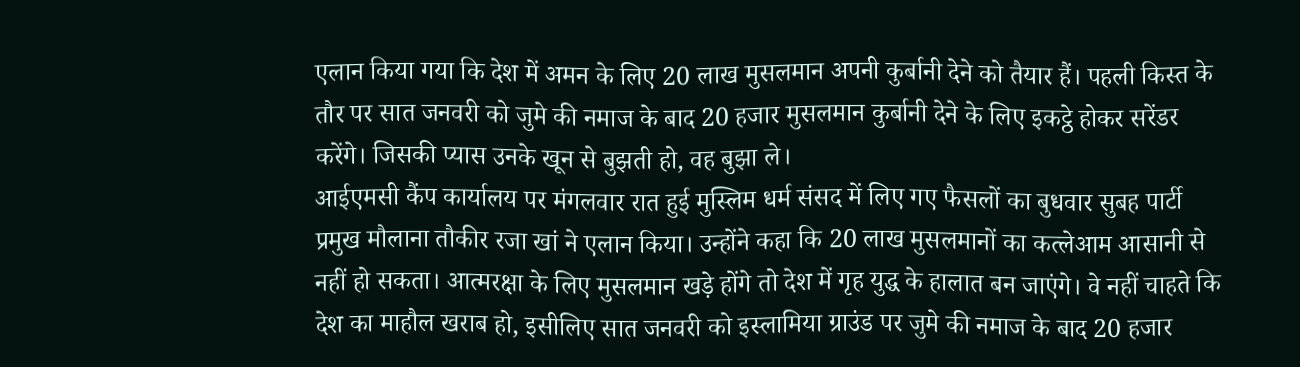एलान किया गया कि देश में अमन के लिए 20 लाख मुसलमान अपनी कुर्बानी देने को तैयार हैं। पहली किस्त के तौर पर सात जनवरी को जुमे की नमाज के बाद 20 हजार मुसलमान कुर्बानी देने के लिए इकट्ठे होकर सरेंडर करेंगे। जिसकी प्यास उनके खून से बुझती हो, वह बुझा ले।
आईएमसी कैंप कार्यालय पर मंगलवार रात हुई मुस्लिम धर्म संसद में लिए गए फैसलों का बुधवार सुबह पार्टी प्रमुख मौलाना तौकीर रजा खां ने एलान किया। उन्होंने कहा कि 20 लाख मुसलमानों का कत्लेआम आसानी से नहीं हो सकता। आत्मरक्षा के लिए मुसलमान खड़े होंगे तो देश में गृह युद्ध के हालात बन जाएंगे। वे नहीं चाहते कि देश का माहौल खराब हो, इसीलिए सात जनवरी को इस्लामिया ग्राउंड पर जुमे की नमाज के बाद 20 हजार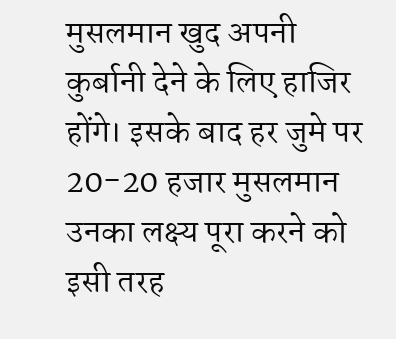मुसलमान खुद अपनी कुर्बानी देने के लिए हाजिर होंगे। इसके बाद हर जुमे पर 20-20 हजार मुसलमान उनका लक्ष्य पूरा करने को इसी तरह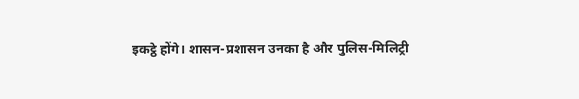इकट्ठे होंगे। शासन-प्रशासन उनका है और पुलिस-मिलिट्री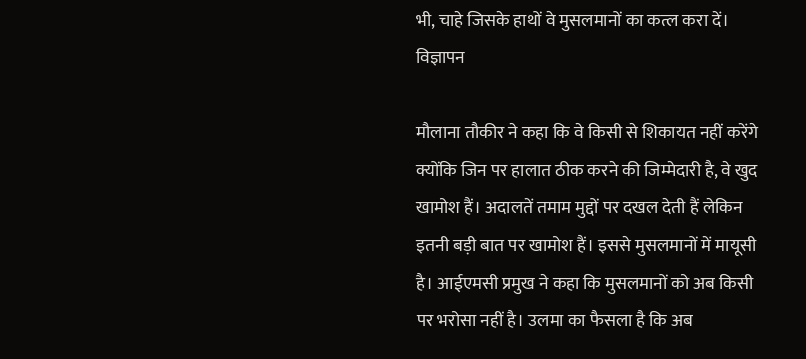भी, चाहे जिसके हाथों वे मुसलमानों का कत्ल करा दें।
विज्ञापन

मौलाना तौकीर ने कहा कि वे किसी से शिकायत नहीं करेंगे क्योंकि जिन पर हालात ठीक करने की जिम्मेदारी है, वे खुद खामोश हैं। अदालतें तमाम मुद्दों पर दखल देती हैं लेकिन इतनी बड़ी बात पर खामोश हैं। इससे मुसलमानों में मायूसी है। आईएमसी प्रमुख ने कहा कि मुसलमानों को अब किसी पर भरोसा नहीं है। उलमा का फैसला है कि अब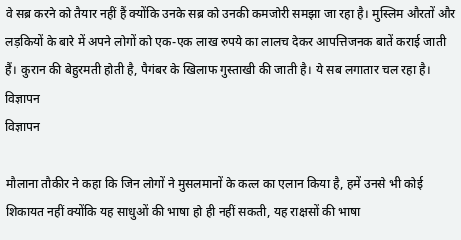वे सब्र करने को तैयार नहीं हैं क्योंकि उनके सब्र को उनकी कमजोरी समझा जा रहा है। मुस्लिम औरतों और लड़कियों के बारे में अपने लोगों को एक-एक लाख रुपये का लालच देकर आपत्तिजनक बातें कराई जाती हैं। कुरान की बेहुरमती होती है, पैगंबर के खिलाफ गुस्ताखी की जाती है। ये सब लगातार चल रहा है।
विज्ञापन
विज्ञापन

मौलाना तौकीर ने कहा कि जिन लोगों ने मुसलमानों के कत्ल का एलान किया है, हमें उनसे भी कोई शिकायत नहीं क्योंकि यह साधुओं की भाषा हो ही नहीं सकती, यह राक्षसों की भाषा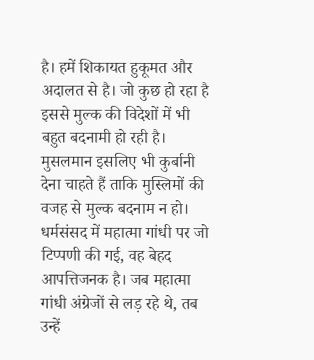है। हमें शिकायत हुकूमत और अदालत से है। जो कुछ हो रहा है इससे मुल्क की विदेशों में भी बहुत बदनामी हो रही है। मुसलमान इसलिए भी कुर्बानी देना चाहते हैं ताकि मुस्लिमों की वजह से मुल्क बदनाम न हो। धर्मसंसद में महात्मा गांधी पर जो टिप्पणी की गई, वह बेहद आपत्तिजनक है। जब महात्मा गांधी अंग्रेजों से लड़ रहे थे, तब उन्हें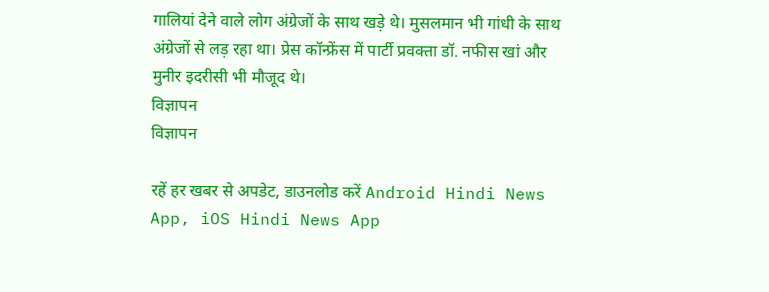गालियां देने वाले लोग अंग्रेजों के साथ खड़े थे। मुसलमान भी गांधी के साथ अंग्रेजों से लड़ रहा था। प्रेस कॉन्फ्रेंस में पार्टी प्रवक्ता डॉ. नफीस खां और मुनीर इदरीसी भी मौजूद थे।
विज्ञापन
विज्ञापन

रहें हर खबर से अपडेट, डाउनलोड करें Android Hindi News App, iOS Hindi News App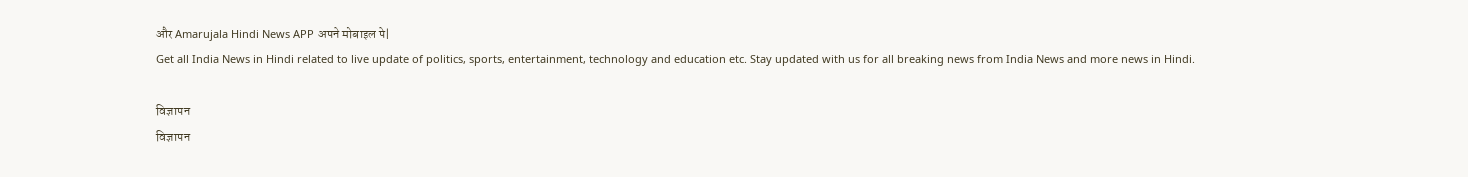और Amarujala Hindi News APP अपने मोबाइल पे|
Get all India News in Hindi related to live update of politics, sports, entertainment, technology and education etc. Stay updated with us for all breaking news from India News and more news in Hindi.

विज्ञापन
विज्ञापन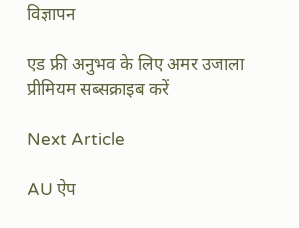विज्ञापन

एड फ्री अनुभव के लिए अमर उजाला प्रीमियम सब्सक्राइब करें

Next Article

AU ऐप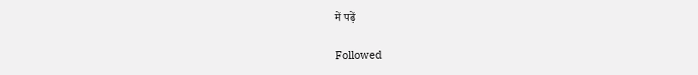में पढ़ें

Followed